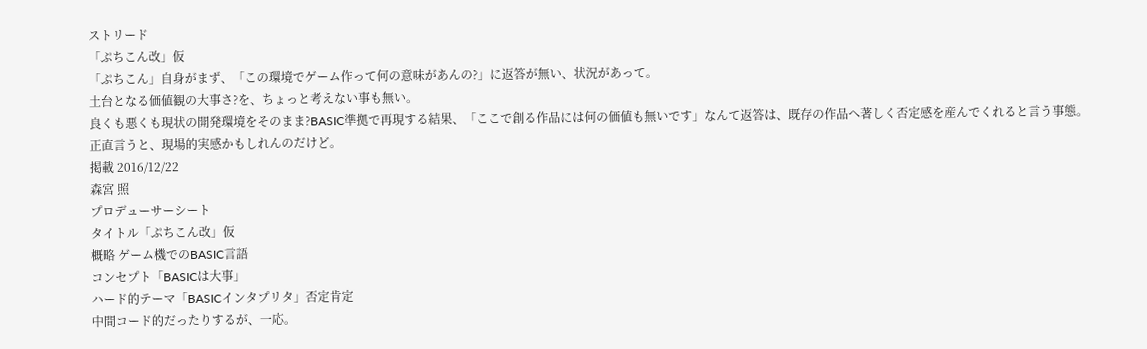ストリード
「ぷちこん改」仮
「ぷちこん」自身がまず、「この環境でゲーム作って何の意味があんの?」に返答が無い、状況があって。
土台となる価値観の大事さ?を、ちょっと考えない事も無い。
良くも悪くも現状の開発環境をそのまま?BASIC準拠で再現する結果、「ここで創る作品には何の価値も無いです」なんて返答は、既存の作品へ著しく否定感を産んでくれると言う事態。
正直言うと、現場的実感かもしれんのだけど。
掲載 2016/12/22
森宮 照
プロデューサーシート
タイトル「ぷちこん改」仮
概略 ゲーム機でのBASIC言語
コンセプト「BASICは大事」
ハード的テーマ「BASICインタプリタ」否定肯定
中間コード的だったりするが、一応。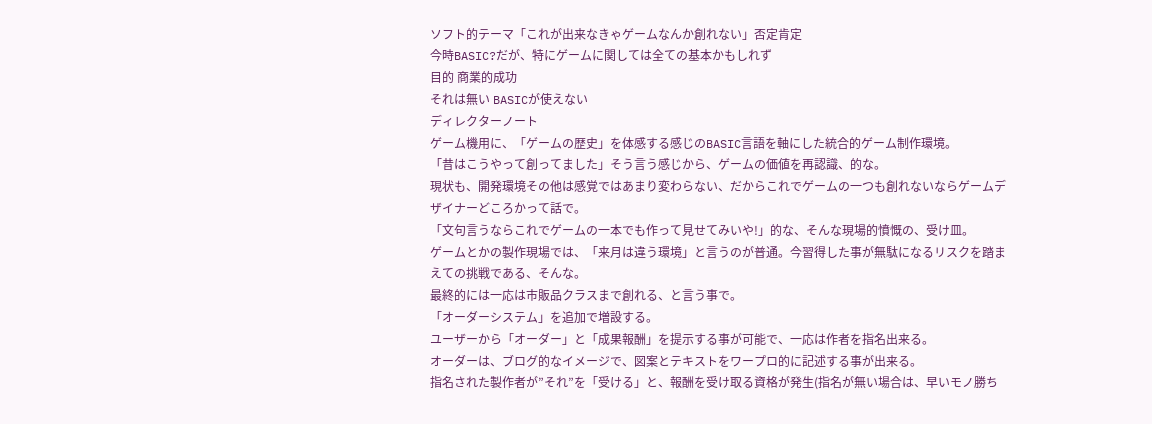ソフト的テーマ「これが出来なきゃゲームなんか創れない」否定肯定
今時BASIC?だが、特にゲームに関しては全ての基本かもしれず
目的 商業的成功
それは無い BASICが使えない
ディレクターノート
ゲーム機用に、「ゲームの歴史」を体感する感じのBASIC言語を軸にした統合的ゲーム制作環境。
「昔はこうやって創ってました」そう言う感じから、ゲームの価値を再認識、的な。
現状も、開発環境その他は感覚ではあまり変わらない、だからこれでゲームの一つも創れないならゲームデザイナーどころかって話で。
「文句言うならこれでゲームの一本でも作って見せてみいや!」的な、そんな現場的憤慨の、受け皿。
ゲームとかの製作現場では、「来月は違う環境」と言うのが普通。今習得した事が無駄になるリスクを踏まえての挑戦である、そんな。
最終的には一応は市販品クラスまで創れる、と言う事で。
「オーダーシステム」を追加で増設する。
ユーザーから「オーダー」と「成果報酬」を提示する事が可能で、一応は作者を指名出来る。
オーダーは、ブログ的なイメージで、図案とテキストをワープロ的に記述する事が出来る。
指名された製作者が”それ”を「受ける」と、報酬を受け取る資格が発生(指名が無い場合は、早いモノ勝ち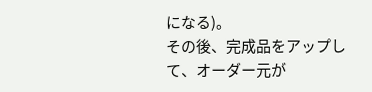になる)。
その後、完成品をアップして、オーダー元が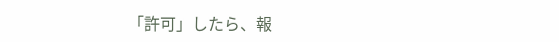「許可」したら、報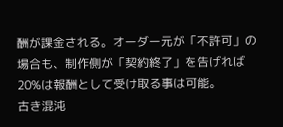酬が課金される。オーダー元が「不許可」の場合も、制作側が「契約終了」を告げれば20%は報酬として受け取る事は可能。
古き混沌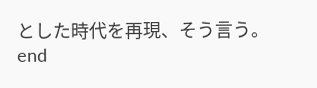とした時代を再現、そう言う。
end